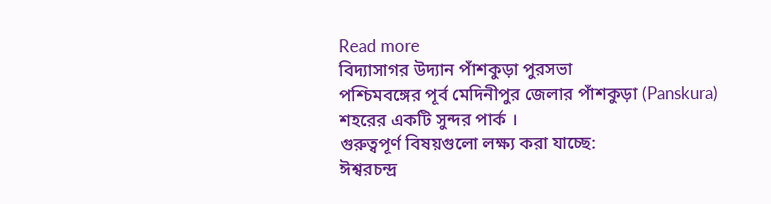Read more
বিদ্যাসাগর উদ্যান পাঁশকুড়া পুরসভা
পশ্চিমবঙ্গের পূর্ব মেদিনীপুর জেলার পাঁশকুড়া (Panskura)
শহরের একটি সুন্দর পার্ক ।
গুরুত্বপূর্ণ বিষয়গুলো লক্ষ্য করা যাচ্ছে:
ঈশ্বরচন্দ্র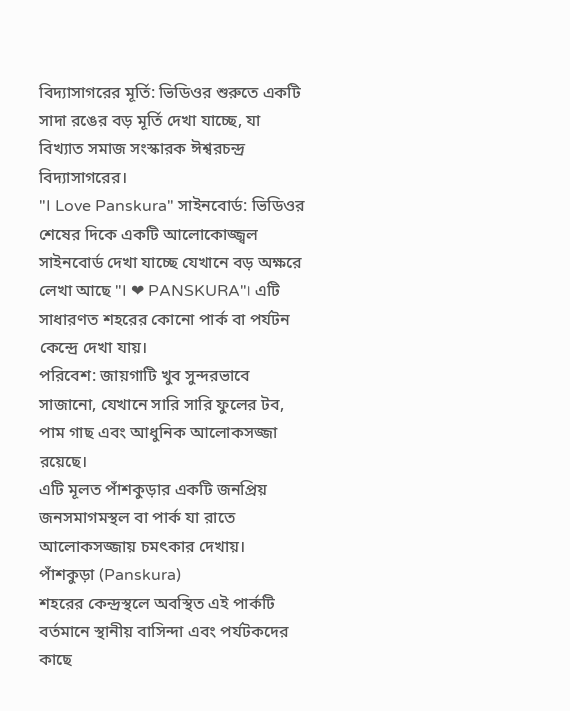বিদ্যাসাগরের মূর্তি: ভিডিওর শুরুতে একটি সাদা রঙের বড় মূর্তি দেখা যাচ্ছে, যা বিখ্যাত সমাজ সংস্কারক ঈশ্বরচন্দ্র বিদ্যাসাগরের।
"I Love Panskura" সাইনবোর্ড: ভিডিওর শেষের দিকে একটি আলোকোজ্জ্বল সাইনবোর্ড দেখা যাচ্ছে যেখানে বড় অক্ষরে লেখা আছে "I ❤ PANSKURA"। এটি সাধারণত শহরের কোনো পার্ক বা পর্যটন কেন্দ্রে দেখা যায়।
পরিবেশ: জায়গাটি খুব সুন্দরভাবে সাজানো, যেখানে সারি সারি ফুলের টব, পাম গাছ এবং আধুনিক আলোকসজ্জা রয়েছে।
এটি মূলত পাঁশকুড়ার একটি জনপ্রিয় জনসমাগমস্থল বা পার্ক যা রাতে আলোকসজ্জায় চমৎকার দেখায়।
পাঁশকুড়া (Panskura)
শহরের কেন্দ্রস্থলে অবস্থিত এই পার্কটি বর্তমানে স্থানীয় বাসিন্দা এবং পর্যটকদের কাছে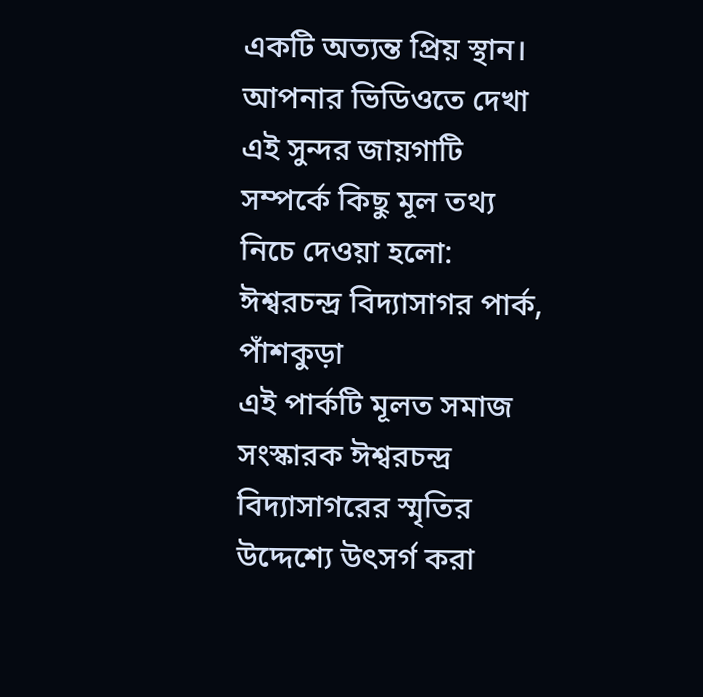একটি অত্যন্ত প্রিয় স্থান। আপনার ভিডিওতে দেখা এই সুন্দর জায়গাটি সম্পর্কে কিছু মূল তথ্য নিচে দেওয়া হলো:
ঈশ্বরচন্দ্র বিদ্যাসাগর পার্ক, পাঁশকুড়া
এই পার্কটি মূলত সমাজ সংস্কারক ঈশ্বরচন্দ্র বিদ্যাসাগরের স্মৃতির উদ্দেশ্যে উৎসর্গ করা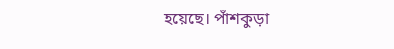হয়েছে। পাঁশকুড়া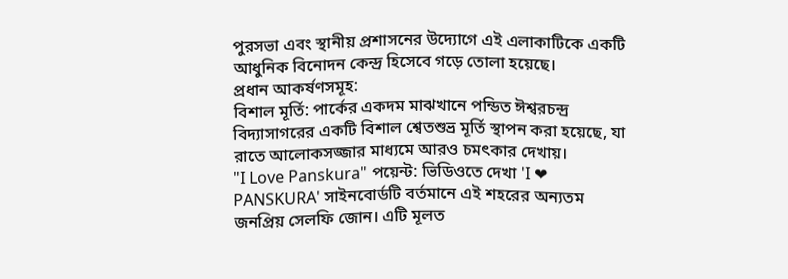পুরসভা এবং স্থানীয় প্রশাসনের উদ্যোগে এই এলাকাটিকে একটি আধুনিক বিনোদন কেন্দ্র হিসেবে গড়ে তোলা হয়েছে।
প্রধান আকর্ষণসমূহ:
বিশাল মূর্তি: পার্কের একদম মাঝখানে পন্ডিত ঈশ্বরচন্দ্র বিদ্যাসাগরের একটি বিশাল শ্বেতশুভ্র মূর্তি স্থাপন করা হয়েছে, যা রাতে আলোকসজ্জার মাধ্যমে আরও চমৎকার দেখায়।
"I Love Panskura" পয়েন্ট: ভিডিওতে দেখা 'I ❤ PANSKURA' সাইনবোর্ডটি বর্তমানে এই শহরের অন্যতম জনপ্রিয় সেলফি জোন। এটি মূলত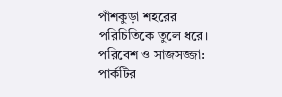পাঁশকুড়া শহরের পরিচিতিকে তুলে ধরে।
পরিবেশ ও সাজসজ্জা: পার্কটির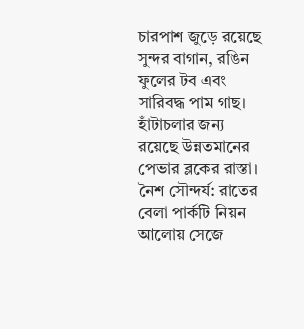চারপাশ জুড়ে রয়েছে সুন্দর বাগান, রঙিন ফুলের টব এবং সারিবদ্ধ পাম গাছ। হাঁটাচলার জন্য রয়েছে উন্নতমানের পেভার ব্লকের রাস্তা।
নৈশ সৌন্দর্য: রাতের বেলা পার্কটি নিয়ন আলোয় সেজে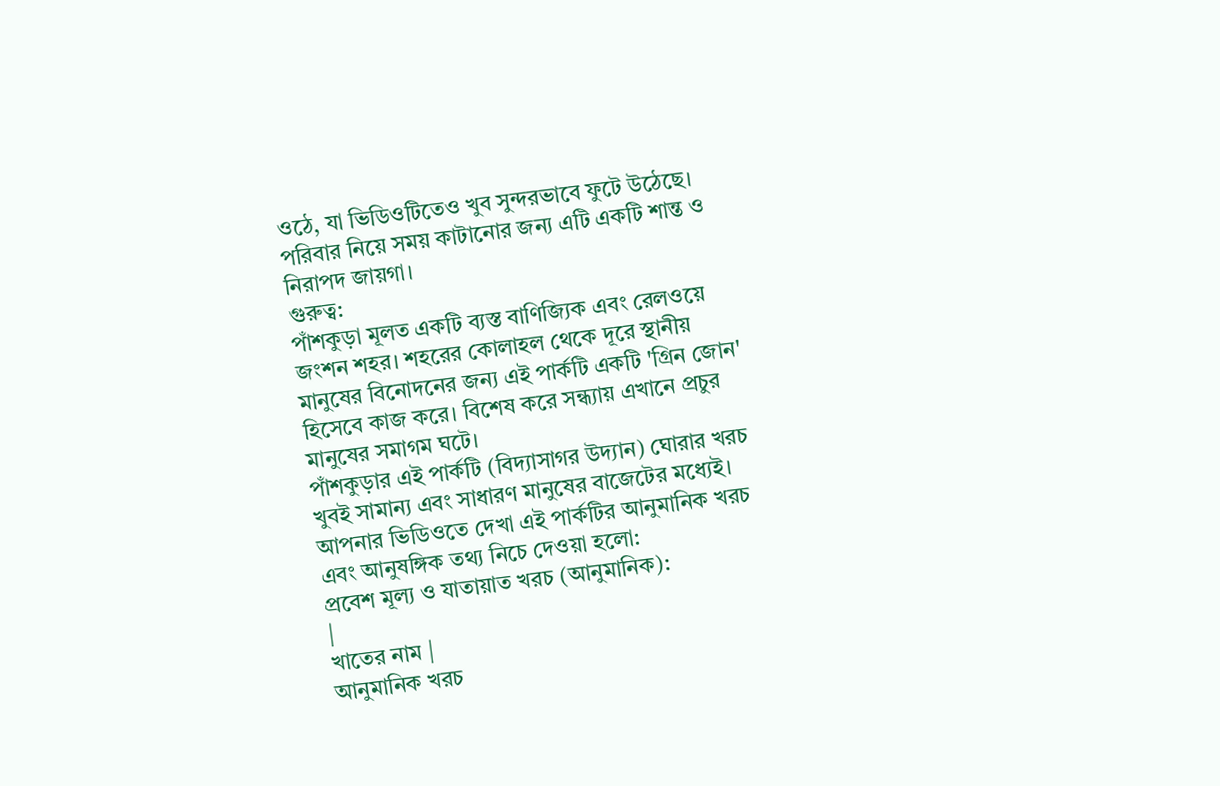ওঠে, যা ভিডিওটিতেও খুব সুন্দরভাবে ফুটে উঠেছে। পরিবার নিয়ে সময় কাটানোর জন্য এটি একটি শান্ত ও নিরাপদ জায়গা।
গুরুত্ব:
পাঁশকুড়া মূলত একটি ব্যস্ত বাণিজ্যিক এবং রেলওয়ে জংশন শহর। শহরের কোলাহল থেকে দূরে স্থানীয় মানুষের বিনোদনের জন্য এই পার্কটি একটি 'গ্রিন জোন' হিসেবে কাজ করে। বিশেষ করে সন্ধ্যায় এখানে প্রচুর মানুষের সমাগম ঘটে।
পাঁশকুড়ার এই পার্কটি (বিদ্যাসাগর উদ্যান) ঘোরার খরচ খুবই সামান্য এবং সাধারণ মানুষের বাজেটের মধ্যেই। আপনার ভিডিওতে দেখা এই পার্কটির আনুমানিক খরচ এবং আনুষঙ্গিক তথ্য নিচে দেওয়া হলো:
প্রবেশ মূল্য ও যাতায়াত খরচ (আনুমানিক):
|
খাতের নাম |
আনুমানিক খরচ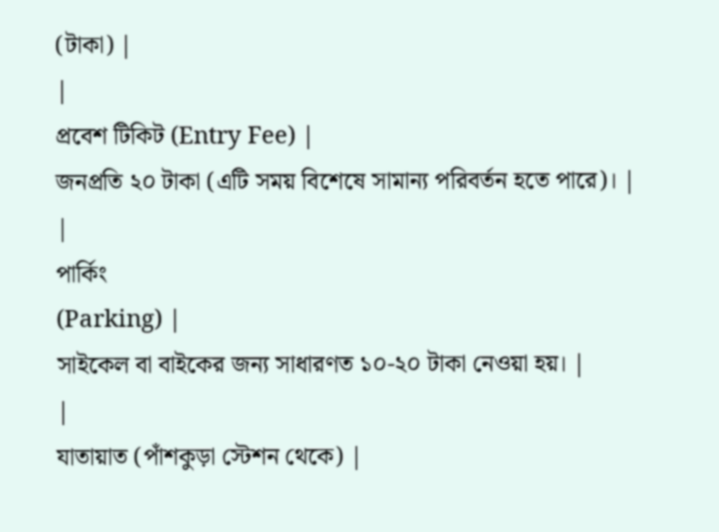(টাকা) |
|
প্রবেশ টিকিট (Entry Fee) |
জনপ্রতি ২০ টাকা (এটি সময় বিশেষে সামান্য পরিবর্তন হতে পারে)। |
|
পার্কিং
(Parking) |
সাইকেল বা বাইকের জন্য সাধারণত ১০-২০ টাকা নেওয়া হয়। |
|
যাতায়াত (পাঁশকুড়া স্টেশন থেকে) |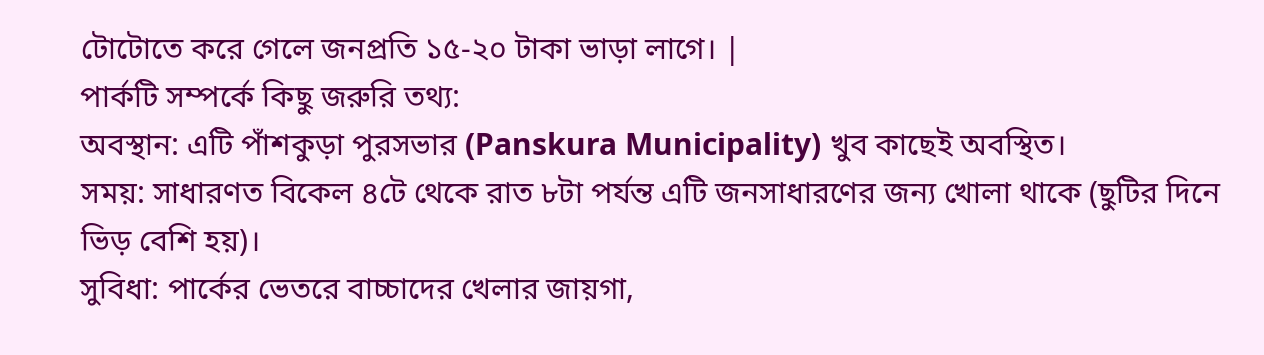টোটোতে করে গেলে জনপ্রতি ১৫-২০ টাকা ভাড়া লাগে। |
পার্কটি সম্পর্কে কিছু জরুরি তথ্য:
অবস্থান: এটি পাঁশকুড়া পুরসভার (Panskura Municipality) খুব কাছেই অবস্থিত।
সময়: সাধারণত বিকেল ৪টে থেকে রাত ৮টা পর্যন্ত এটি জনসাধারণের জন্য খোলা থাকে (ছুটির দিনে ভিড় বেশি হয়)।
সুবিধা: পার্কের ভেতরে বাচ্চাদের খেলার জায়গা,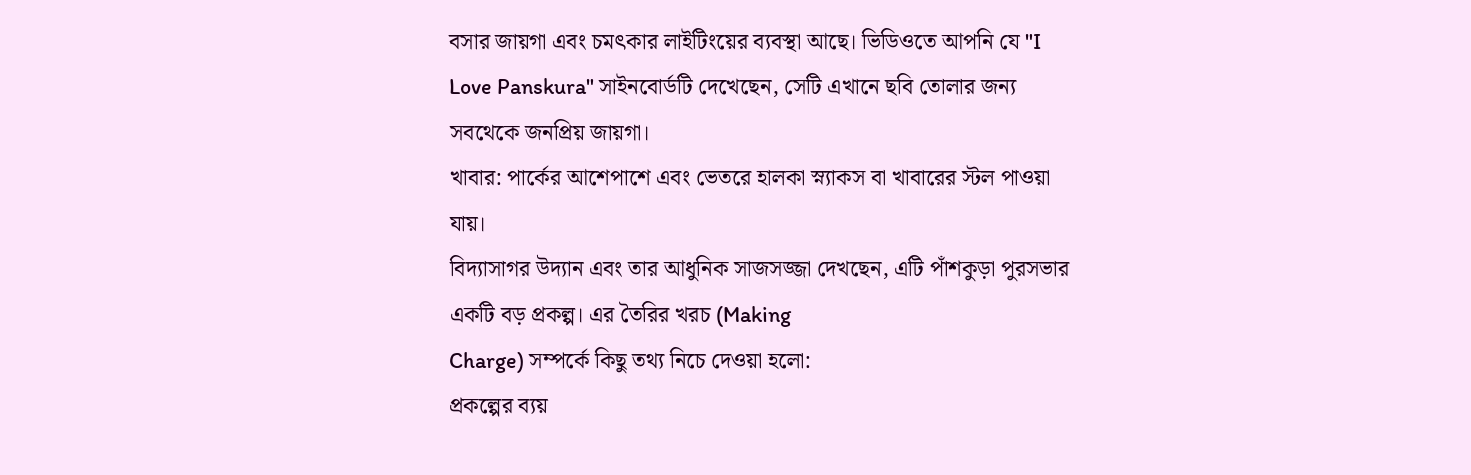বসার জায়গা এবং চমৎকার লাইটিংয়ের ব্যবস্থা আছে। ভিডিওতে আপনি যে "I
Love Panskura" সাইনবোর্ডটি দেখেছেন, সেটি এখানে ছবি তোলার জন্য সবথেকে জনপ্রিয় জায়গা।
খাবার: পার্কের আশেপাশে এবং ভেতরে হালকা স্ন্যাকস বা খাবারের স্টল পাওয়া যায়।
বিদ্যাসাগর উদ্যান এবং তার আধুনিক সাজসজ্জা দেখছেন, এটি পাঁশকুড়া পুরসভার একটি বড় প্রকল্প। এর তৈরির খরচ (Making
Charge) সম্পর্কে কিছু তথ্য নিচে দেওয়া হলো:
প্রকল্পের ব্যয়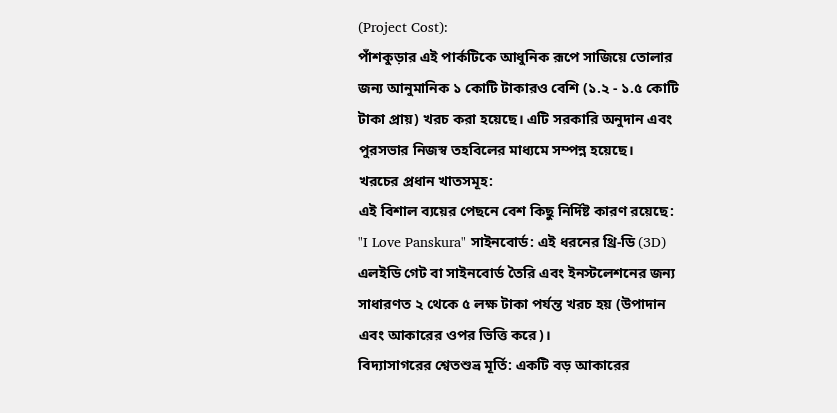(Project Cost):
পাঁশকুড়ার এই পার্কটিকে আধুনিক রূপে সাজিয়ে তোলার জন্য আনুমানিক ১ কোটি টাকারও বেশি (১.২ - ১.৫ কোটি টাকা প্রায়) খরচ করা হয়েছে। এটি সরকারি অনুদান এবং পুরসভার নিজস্ব তহবিলের মাধ্যমে সম্পন্ন হয়েছে।
খরচের প্রধান খাতসমূহ:
এই বিশাল ব্যয়ের পেছনে বেশ কিছু নির্দিষ্ট কারণ রয়েছে:
"I Love Panskura" সাইনবোর্ড: এই ধরনের থ্রি-ডি (3D) এলইডি গেট বা সাইনবোর্ড তৈরি এবং ইনস্টলেশনের জন্য সাধারণত ২ থেকে ৫ লক্ষ টাকা পর্যন্ত খরচ হয় (উপাদান এবং আকারের ওপর ভিত্তি করে)।
বিদ্যাসাগরের শ্বেতশুভ্র মূর্তি: একটি বড় আকারের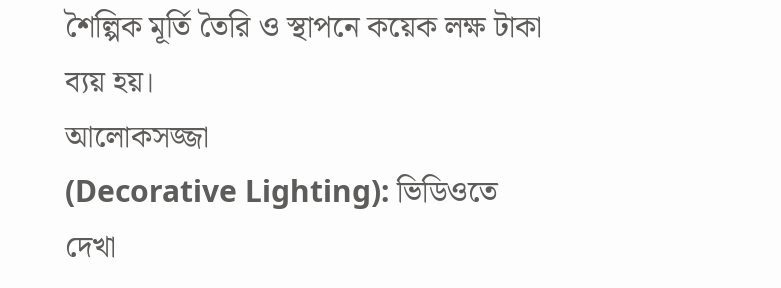শৈল্পিক মূর্তি তৈরি ও স্থাপনে কয়েক লক্ষ টাকা ব্যয় হয়।
আলোকসজ্জা
(Decorative Lighting): ভিডিওতে দেখা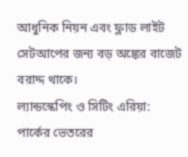আধুনিক নিয়ন এবং ফ্লাড লাইট সেটআপের জন্য বড় অঙ্কের বাজেট বরাদ্দ থাকে।
ল্যান্ডস্কেপিং ও সিটিং এরিয়া: পার্কের ভেতরের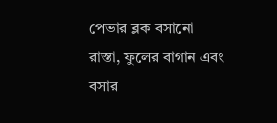পেভার ব্লক বসানো রাস্তা, ফুলের বাগান এবং বসার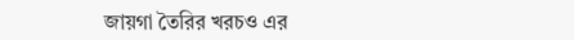জায়গা তৈরির খরচও এর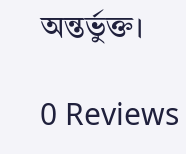অন্তর্ভুক্ত।

0 Reviews